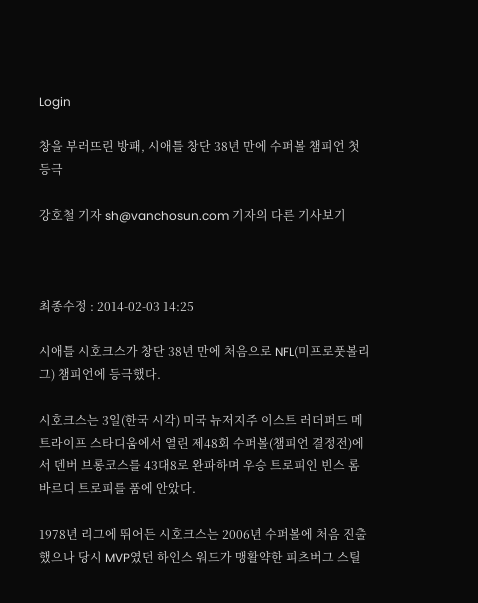Login

창을 부러뜨린 방패, 시애틀 창단 38년 만에 수퍼볼 챔피언 첫 등극

강호철 기자 sh@vanchosun.com 기자의 다른 기사보기



최종수정 : 2014-02-03 14:25

시애틀 시호크스가 창단 38년 만에 처음으로 NFL(미프로풋볼리그) 챔피언에 등극했다.

시호크스는 3일(한국 시각) 미국 뉴저지주 이스트 러더퍼드 메트라이프 스타디움에서 열린 제48회 수퍼볼(챔피언 결정전)에서 덴버 브롱코스를 43대8로 완파하며 우승 트로피인 빈스 롬바르디 트로피를 품에 안았다.

1978년 리그에 뛰어든 시호크스는 2006년 수퍼볼에 처음 진출했으나 당시 MVP였던 하인스 워드가 맹활약한 피츠버그 스틸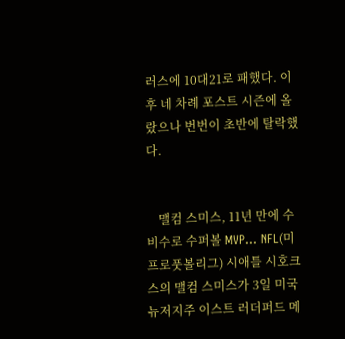러스에 10대21로 패했다. 이후 네 차례 포스트 시즌에 올랐으나 번번이 초반에 탈락했다.


    맬컴 스미스, 11년 만에 수비수로 수퍼볼 MVP… NFL(미프로풋볼리그) 시애틀 시호크스의 맬컴 스미스가 3일 미국 뉴저지주 이스트 러더퍼드 메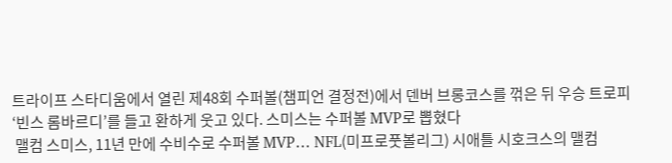트라이프 스타디움에서 열린 제48회 수퍼볼(챔피언 결정전)에서 덴버 브롱코스를 꺾은 뒤 우승 트로피‘빈스 롬바르디’를 들고 환하게 웃고 있다. 스미스는 수퍼볼 MVP로 뽑혔다
 맬컴 스미스, 11년 만에 수비수로 수퍼볼 MVP… NFL(미프로풋볼리그) 시애틀 시호크스의 맬컴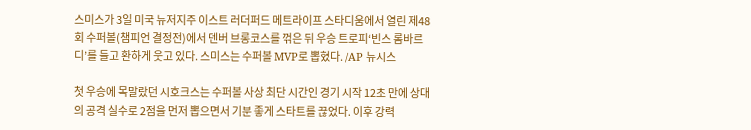스미스가 3일 미국 뉴저지주 이스트 러더퍼드 메트라이프 스타디움에서 열린 제48회 수퍼볼(챔피언 결정전)에서 덴버 브롱코스를 꺾은 뒤 우승 트로피‘빈스 롬바르디’를 들고 환하게 웃고 있다. 스미스는 수퍼볼 MVP로 뽑혔다. /AP 뉴시스

첫 우승에 목말랐던 시호크스는 수퍼볼 사상 최단 시간인 경기 시작 12초 만에 상대의 공격 실수로 2점을 먼저 뽑으면서 기분 좋게 스타트를 끊었다. 이후 강력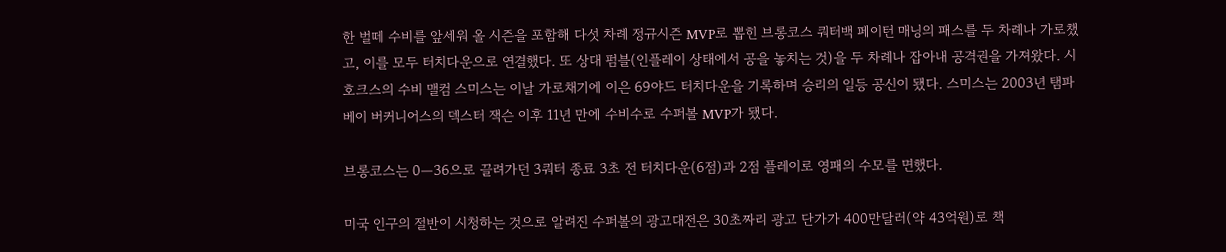한 벌떼 수비를 앞세워 올 시즌을 포함해 다섯 차례 정규시즌 MVP로 뽑힌 브롱코스 쿼터백 페이턴 매닝의 패스를 두 차례나 가로챘고, 이를 모두 터치다운으로 연결했다. 또 상대 펌블(인플레이 상태에서 공을 놓치는 것)을 두 차례나 잡아내 공격권을 가져왔다. 시호크스의 수비 맬컴 스미스는 이날 가로채기에 이은 69야드 터치다운을 기록하며 승리의 일등 공신이 됐다. 스미스는 2003년 탬파베이 버커니어스의 덱스터 잭슨 이후 11년 만에 수비수로 수퍼볼 MVP가 됐다.

브롱코스는 0―36으로 끌려가던 3쿼터 종료 3초 전 터치다운(6점)과 2점 플레이로 영패의 수모를 면했다.

미국 인구의 절반이 시청하는 것으로 알려진 수퍼볼의 광고대전은 30초짜리 광고 단가가 400만달러(약 43억원)로 책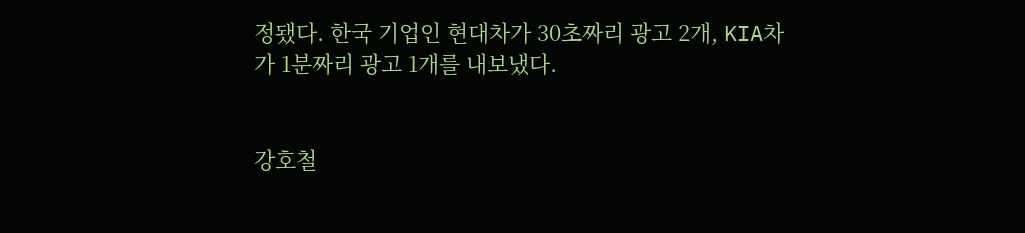정됐다. 한국 기업인 현대차가 30초짜리 광고 2개, KIA차가 1분짜리 광고 1개를 내보냈다.


강호철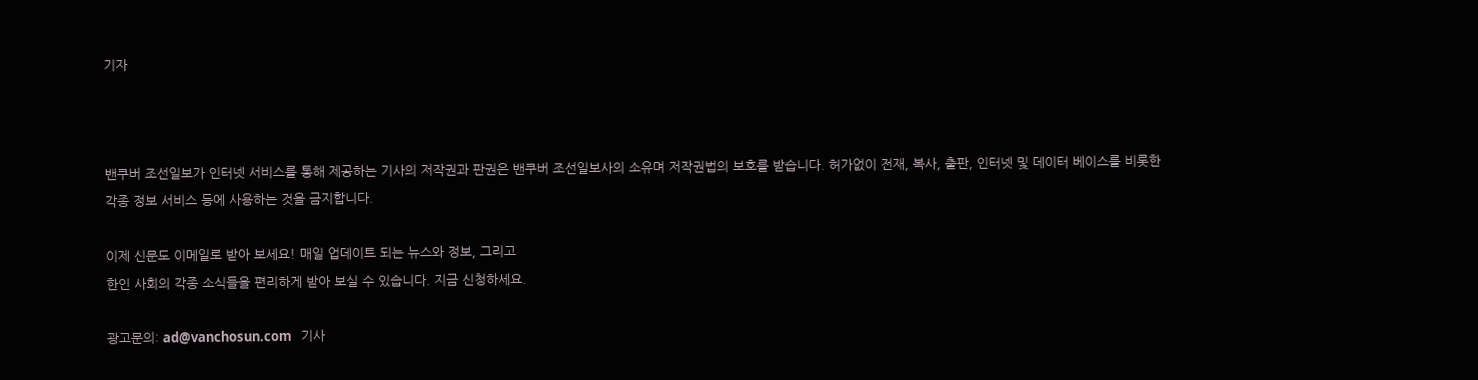기자



밴쿠버 조선일보가 인터넷 서비스를 통해 제공하는 기사의 저작권과 판권은 밴쿠버 조선일보사의 소유며 저작권법의 보호를 받습니다. 허가없이 전재, 복사, 출판, 인터넷 및 데이터 베이스를 비롯한 각종 정보 서비스 등에 사용하는 것을 금지합니다.

이제 신문도 이메일로 받아 보세요! 매일 업데이트 되는 뉴스와 정보, 그리고
한인 사회의 각종 소식들을 편리하게 받아 보실 수 있습니다. 지금 신청하세요.

광고문의: ad@vanchosun.com   기사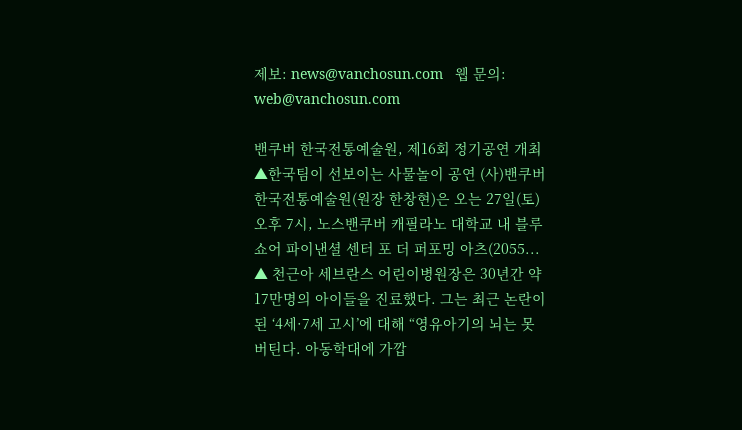제보: news@vanchosun.com   웹 문의: web@vanchosun.com

밴쿠버 한국전통예술원, 제16회 정기공연 개최
▲한국팀이 선보이는 사물놀이 공연 (사)밴쿠버 한국전통예술원(원장 한창현)은 오는 27일(토) 오후 7시, 노스밴쿠버 캐필라노 대학교 내 블루쇼어 파이낸셜 센터 포 더 퍼포밍 아츠(2055...
▲ 천근아 세브란스 어린이병원장은 30년간 약 17만명의 아이들을 진료했다. 그는 최근 논란이 된 ‘4세·7세 고시’에 대해 “영유아기의 뇌는 못 버틴다. 아동학대에 가깝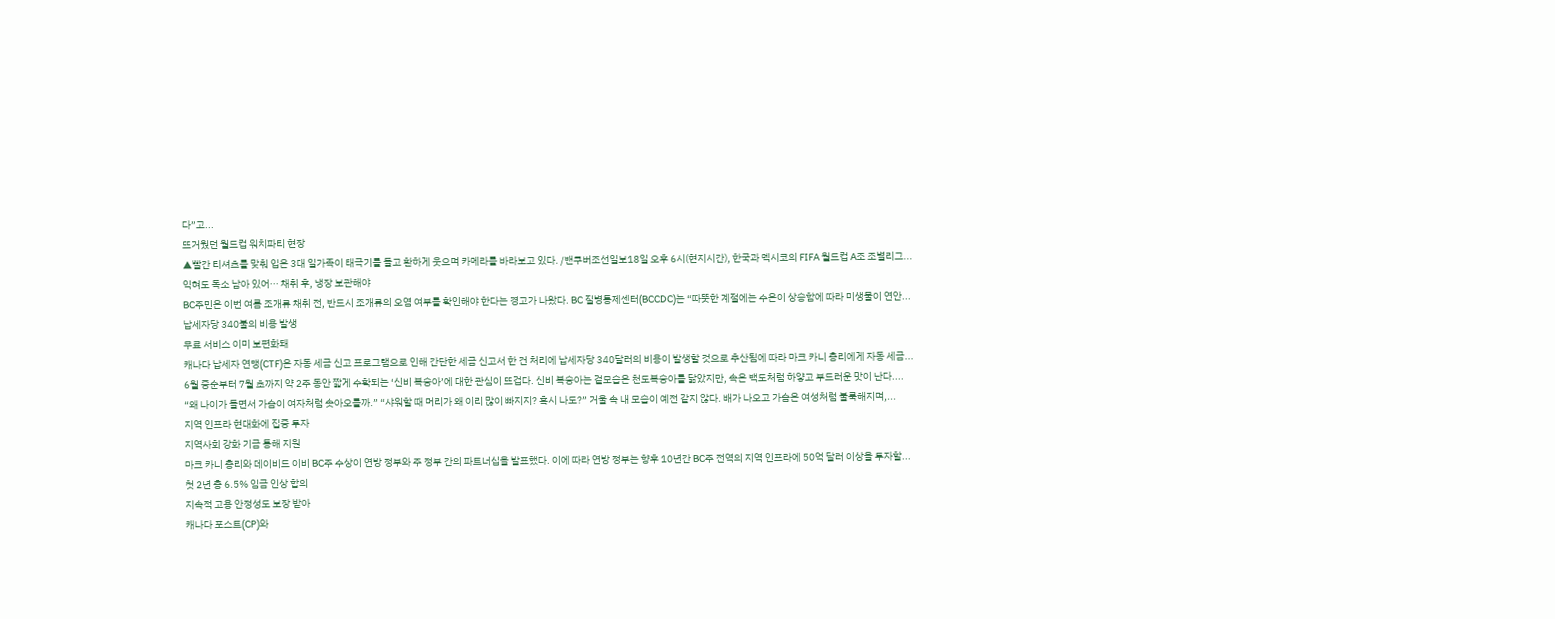다”고...
뜨거웠던 월드컵 워치파티 현장
▲빨간 티셔츠를 맞춰 입은 3대 일가족이 태극기를 들고 환하게 웃으며 카메라를 바라보고 있다. /밴쿠버조선일보18일 오후 6시(현지시간), 한국과 멕시코의 FIFA 월드컵 A조 조별리그...
익혀도 독소 남아 있어··· 채취 후, 냉장 보관해야
BC주민은 이번 여름 조개류 채취 전, 반드시 조개류의 오염 여부를 확인해야 한다는 경고가 나왔다. BC 질병통제센터(BCCDC)는 “따뜻한 계절에는 수온이 상승함에 따라 미생물이 연안...
납세자당 340불의 비용 발생
무료 서비스 이미 보편화돼
캐나다 납세자 연맹(CTF)은 자동 세금 신고 프로그램으로 인해 간단한 세금 신고서 한 건 처리에 납세자당 340달러의 비용이 발생할 것으로 추산됨에 따라 마크 카니 총리에게 자동 세금...
6월 중순부터 7월 초까지 약 2주 동안 짧게 수확되는 ‘신비 복숭아’에 대한 관심이 뜨겁다. 신비 복숭아는 겉모습은 천도복숭아를 닮았지만, 속은 백도처럼 하얗고 부드러운 맛이 난다....
“왜 나이가 들면서 가슴이 여자처럼 솟아오를까.” “샤워할 때 머리가 왜 이리 많이 빠지지? 혹시 나도?” 거울 속 내 모습이 예전 같지 않다. 배가 나오고 가슴은 여성처럼 불룩해지며,...
지역 인프라 현대화에 집중 투자
지역사회 강화 기금 통해 지원
마크 카니 총리와 데이비드 이비 BC주 수상이 연방 정부와 주 정부 간의 파트너십을 발표했다. 이에 따라 연방 정부는 향후 10년간 BC주 전역의 지역 인프라에 50억 달러 이상을 투자할...
첫 2년 총 6.5% 임금 인상 합의
지속적 고용 안정성도 보장 받아
캐나다 포스트(CP)와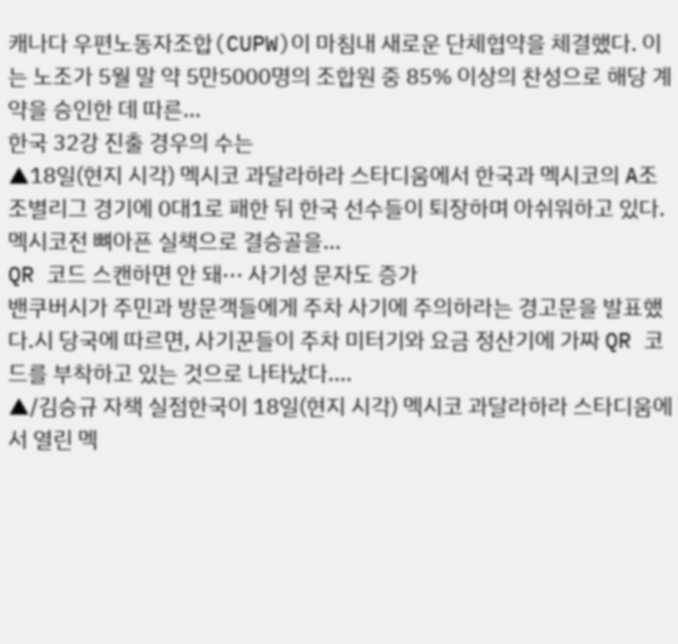캐나다 우편노동자조합(CUPW)이 마침내 새로운 단체협약을 체결했다. 이는 노조가 5월 말 약 5만5000명의 조합원 중 85% 이상의 찬성으로 해당 계약을 승인한 데 따른...
한국 32강 진출 경우의 수는
▲18일(현지 시각) 멕시코 과달라하라 스타디움에서 한국과 멕시코의 A조 조별리그 경기에 0대1로 패한 뒤 한국 선수들이 퇴장하며 아쉬워하고 있다. 멕시코전 뼈아픈 실책으로 결승골을...
QR 코드 스캔하면 안 돼··· 사기성 문자도 증가
밴쿠버시가 주민과 방문객들에게 주차 사기에 주의하라는 경고문을 발표했다.시 당국에 따르면, 사기꾼들이 주차 미터기와 요금 정산기에 가짜 QR 코드를 부착하고 있는 것으로 나타났다....
▲/김승규 자책 실점한국이 18일(현지 시각) 멕시코 과달라하라 스타디움에서 열린 멕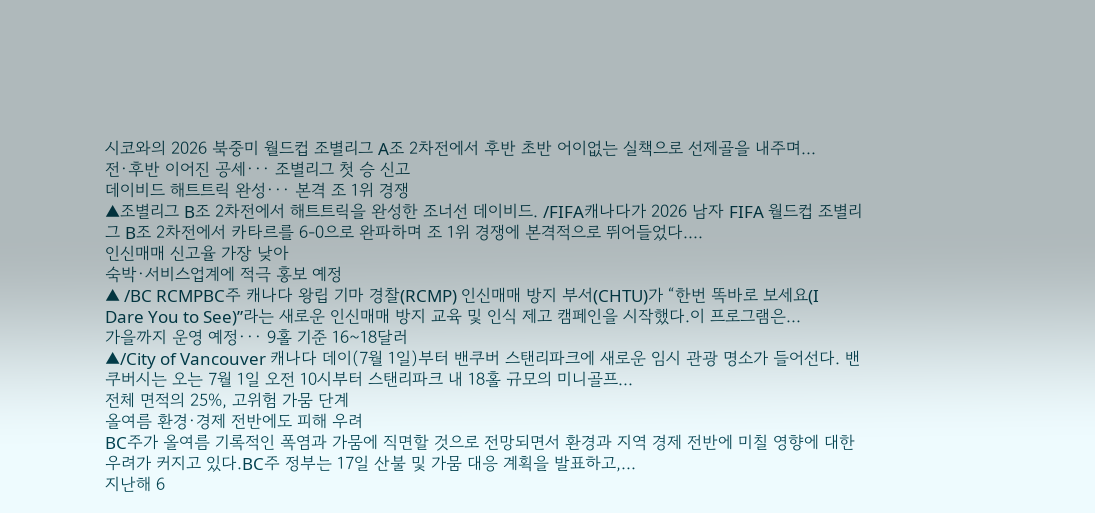시코와의 2026 북중미 월드컵 조별리그 A조 2차전에서 후반 초반 어이없는 실책으로 선제골을 내주며...
전·후반 이어진 공세··· 조별리그 첫 승 신고
데이비드 해트트릭 완성··· 본격 조 1위 경쟁
▲조별리그 B조 2차전에서 해트트릭을 완성한 조너선 데이비드. /FIFA캐나다가 2026 남자 FIFA 월드컵 조별리그 B조 2차전에서 카타르를 6-0으로 완파하며 조 1위 경쟁에 본격적으로 뛰어들었다....
인신매매 신고율 가장 낮아
숙박·서비스업계에 적극 홍보 예정
▲ /BC RCMPBC주 캐나다 왕립 기마 경찰(RCMP) 인신매매 방지 부서(CHTU)가 “한번 똑바로 보세요(I Dare You to See)”라는 새로운 인신매매 방지 교육 및 인식 제고 캠페인을 시작했다.이 프로그램은...
가을까지 운영 예정··· 9홀 기준 16~18달러
▲/City of Vancouver 캐나다 데이(7월 1일)부터 밴쿠버 스탠리파크에 새로운 임시 관광 명소가 들어선다. 밴쿠버시는 오는 7월 1일 오전 10시부터 스탠리파크 내 18홀 규모의 미니골프...
전체 면적의 25%, 고위험 가뭄 단계
올여름 환경·경제 전반에도 피해 우려
BC주가 올여름 기록적인 폭염과 가뭄에 직면할 것으로 전망되면서 환경과 지역 경제 전반에 미칠 영향에 대한 우려가 커지고 있다.BC주 정부는 17일 산불 및 가뭄 대응 계획을 발표하고,...
지난해 6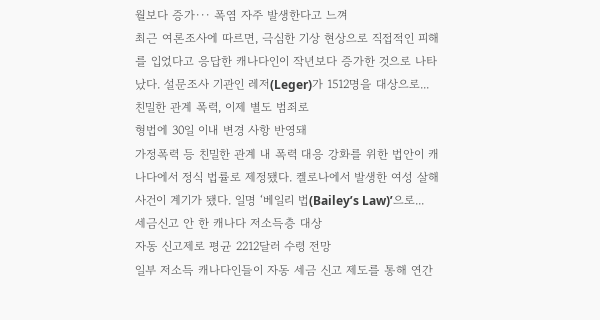월보다 증가··· 폭염 자주 발생한다고 느껴
최근 여론조사에 따르면, 극심한 기상 현상으로 직접적인 피해를 입었다고 응답한 캐나다인이 작년보다 증가한 것으로 나타났다. 설문조사 기관인 레저(Leger)가 1512명을 대상으로...
친밀한 관계 폭력, 이제 별도 범죄로
형법에 30일 이내 변경 사항 반영돼
가정폭력 등 친밀한 관계 내 폭력 대응 강화를 위한 법안이 캐나다에서 정식 법률로 제정됐다. 켈로나에서 발생한 여성 살해 사건이 계기가 됐다. 일명 ‘베일리 법(Bailey’s Law)’으로...
세금신고 안 한 캐나다 저소득층 대상
자동 신고제로 평균 2212달러 수령 전망
일부 저소득 캐나다인들이 자동 세금 신고 제도를 통해 연간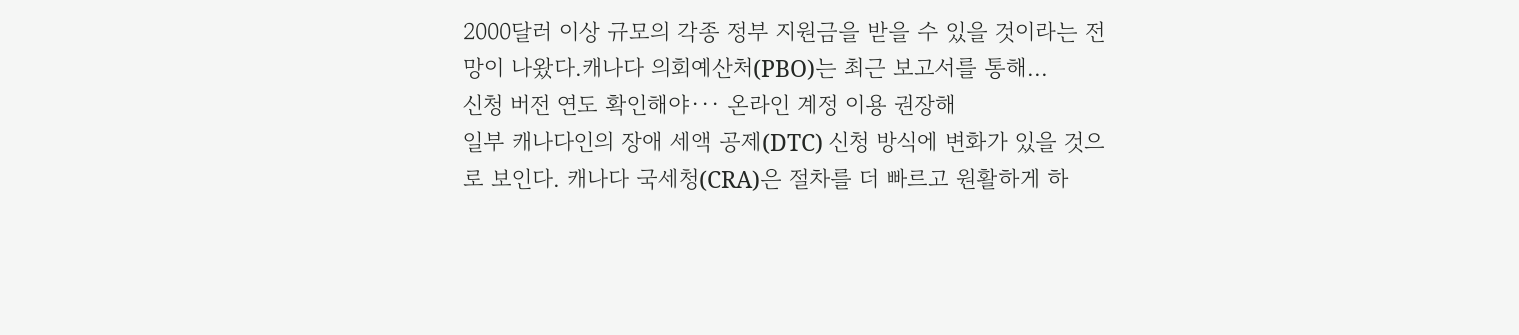2000달러 이상 규모의 각종 정부 지원금을 받을 수 있을 것이라는 전망이 나왔다.캐나다 의회예산처(PBO)는 최근 보고서를 통해...
신청 버전 연도 확인해야··· 온라인 계정 이용 권장해
일부 캐나다인의 장애 세액 공제(DTC) 신청 방식에 변화가 있을 것으로 보인다. 캐나다 국세청(CRA)은 절차를 더 빠르고 원활하게 하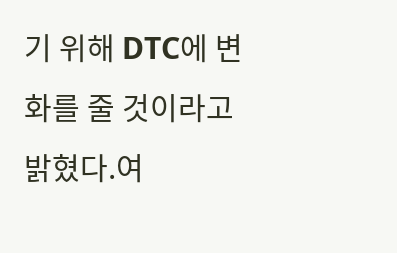기 위해 DTC에 변화를 줄 것이라고 밝혔다.여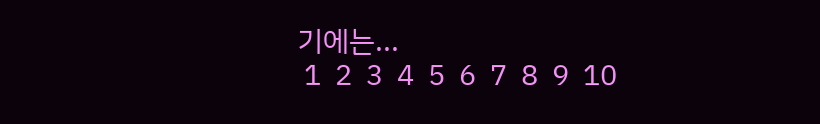기에는...
 1  2  3  4  5  6  7  8  9  10